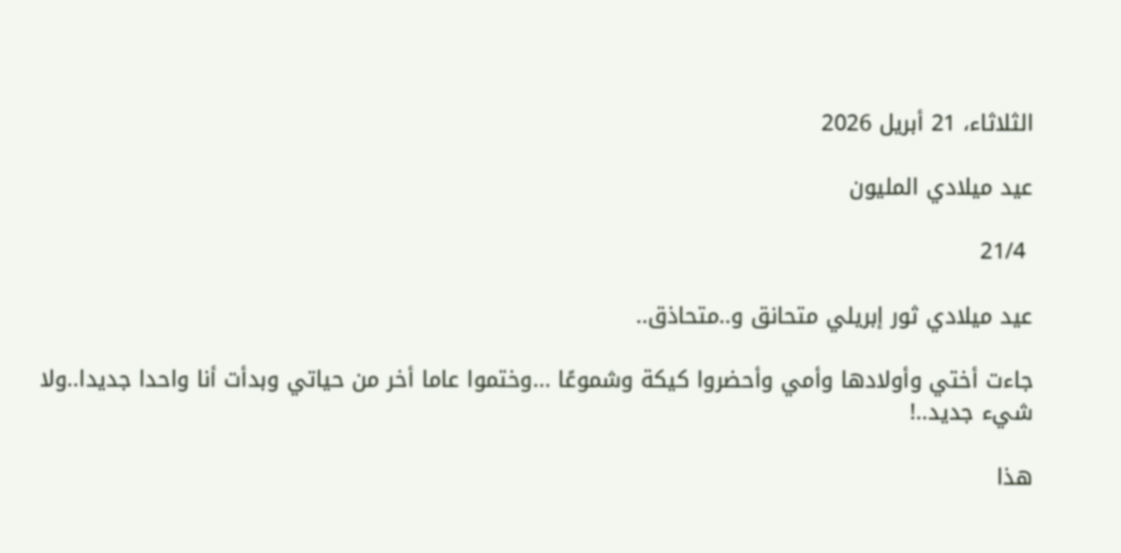الثلاثاء، 21 أبريل 2026

عيد ميلادي المليون

 21/4

عيد ميلادي ثور إبريلي متحانق و..متحاذق..

جاءت أختي وأولادها وأمي وأحضروا كيكة وشموعًا ...وختموا عاما أخر من حياتي وبدأت أنا واحدا جديدا..ولا شيء جديد..!

هذا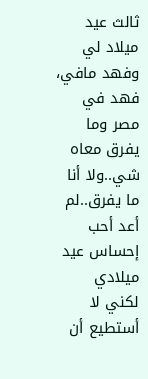ثالث عيد ميلاد لي وفهد مافي، فهد في مصر وما يفرق معاه شي..ولا أنا ما يفرق..لم أعد أحب إحساس عيد ميلادي لكني لا أستطيع أن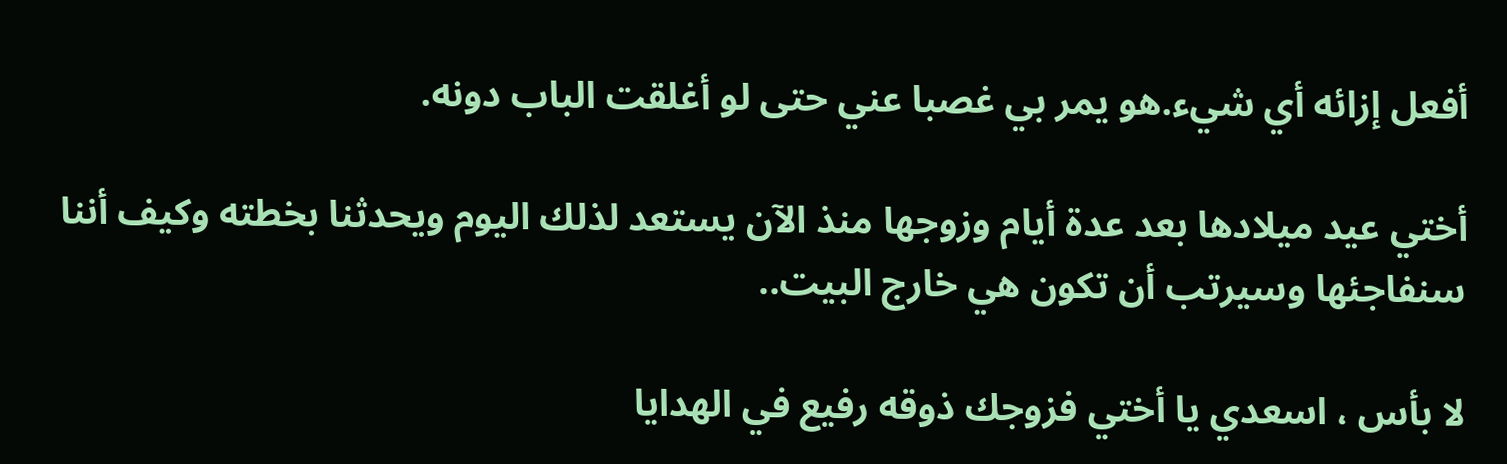أفعل إزائه أي شيء.هو يمر بي غصبا عني حتى لو أغلقت الباب دونه.

أختي عيد ميلادها بعد عدة أيام وزوجها منذ الآن يستعد لذلك اليوم ويحدثنا بخطته وكيف أننا سنفاجئها وسيرتب أن تكون هي خارج البيت..

لا بأس ، اسعدي يا أختي فزوجك ذوقه رفيع في الهدايا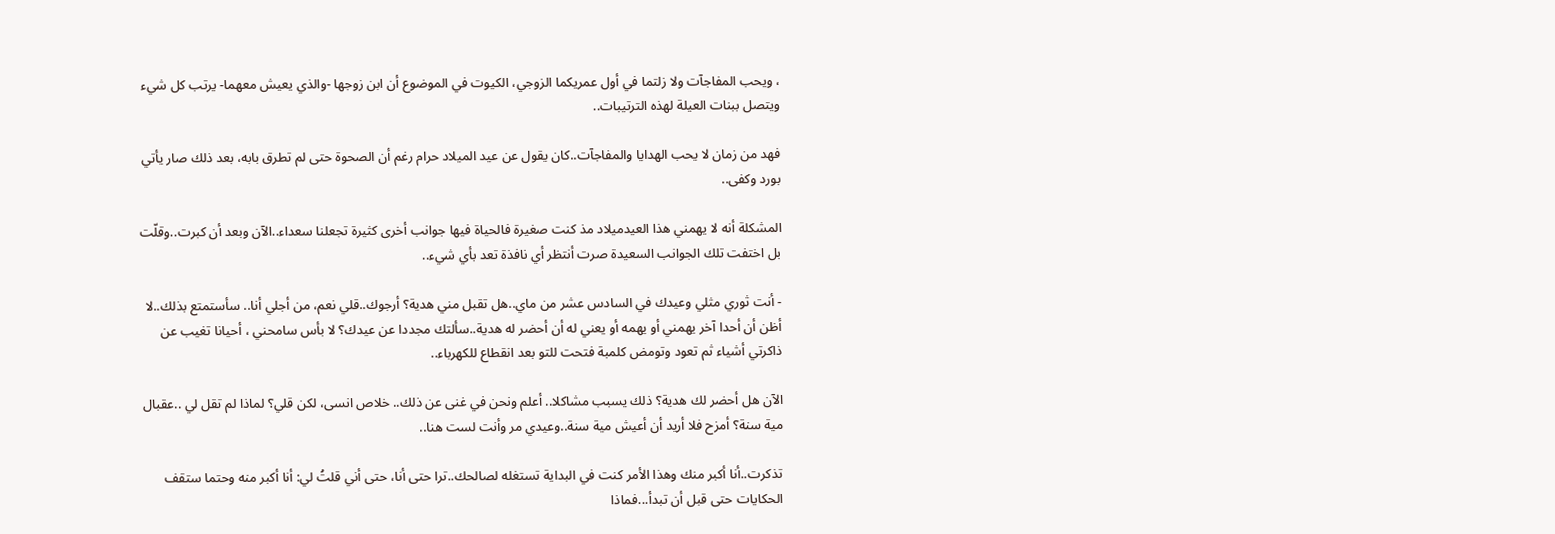، ويحب المفاجآت ولا زلتما في أول عمريكما الزوجي، الكيوت في الموضوع أن ابن زوجها -والذي يعيش معهما- يرتب كل شيء ويتصل ببنات العيلة لهذه الترتيبات..

فهد من زمان لا يحب الهدايا والمفاجآت..كان يقول عن عيد الميلاد حرام رغم أن الصحوة حتى لم تطرق بابه، بعد ذلك صار يأتي بورد وكفى..

المشكلة أنه لا يهمني هذا العيدميلاد مذ كنت صغيرة فالحياة فيها جوانب أخرى كثيرة تجعلنا سعداء..الآن وبعد أن كبرت..وقلّت بل اختفت تلك الجوانب السعيدة صرت أنتظر أي نافذة تعد بأي شيء..

- أنت ثوري مثلي وعيدك في السادس عشر من ماي..هل تقبل مني هدية؟ أرجوك..قلي نعم، من أجلي أنا.. سأستمتع بذلك..لا أظن أن أحدا آخر يهمني أو يهمه أو يعني له أن أحضر له هدية..سألتك مجددا عن عيدك؟ لا بأس سامحني ، أحيانا تغيب عن ذاكرتي أشياء ثم تعود وتومض كلمبة فتحت للتو بعد انقطاع للكهرباء..

الآن هل أحضر لك هدية؟ ذلك يسبب مشاكلا.. أعلم ونحن في غنى عن ذلك.. خلاص انسى، لكن قلي؟ لماذا لم تقل لي ..عقبال مية سنة؟ أمزح فلا أريد أن أعيش مية سنة..وعيدي مر وأنت لست هنا..

تذكرت..أنا أكبر منك وهذا الأمر كنت في البداية تستغله لصالحك..ترا حتى أنا، حتى أني قلتُ لي: أنا أكبر منه وحتما ستقف الحكايات حتى قبل أن تبدأ...فماذا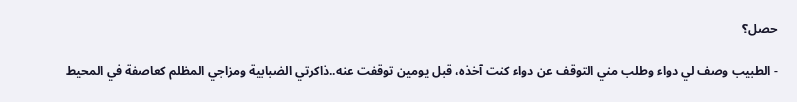حصل؟

- الطبيب وصف لي دواء وطلب مني التوقف عن دواء كنت آخذه، قبل يومين توقفت عنه..ذاكرتي الضبابية ومزاجي المظلم كعاصفة في المحيط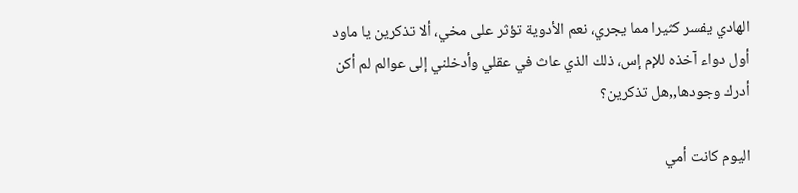الهادي يفسر كثيرا مما يجري، نعم الأدوية تؤثر على مخي، ألا تذكرين يا ماود أول دواء آخذه للإم إس، ذلك الذي عاث في عقلي وأدخلني إلى عوالم لم أكن أدرك وجودها,,هل تذكرين؟

اليوم كانت أمي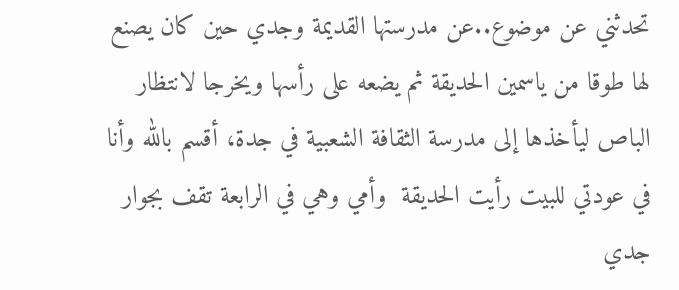تحدثني عن موضوع..عن مدرستها القديمة وجدي حين كان يصنع لها طوقا من ياسمين الحديقة ثم يضعه على رأسها ويخرجا لانتظار الباص ليأخذها إلى مدرسة الثقافة الشعبية في جدة، أقسم بالله وأنا في عودتي للبيت رأيت الحديقة  وأمي وهي في الرابعة تقف بجوار جدي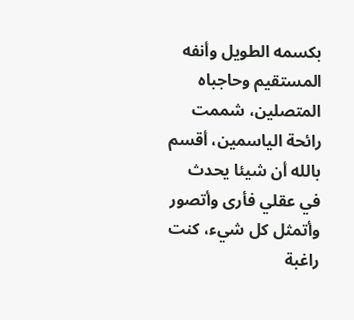بكسمه الطويل وأنفه المستقيم وحاجباه المتصلين، شممت رائحة الياسمين، أقسم بالله أن شيئا يحدث في عقلي فأرى وأتصور وأتمثل كل شيء، كنت راغبة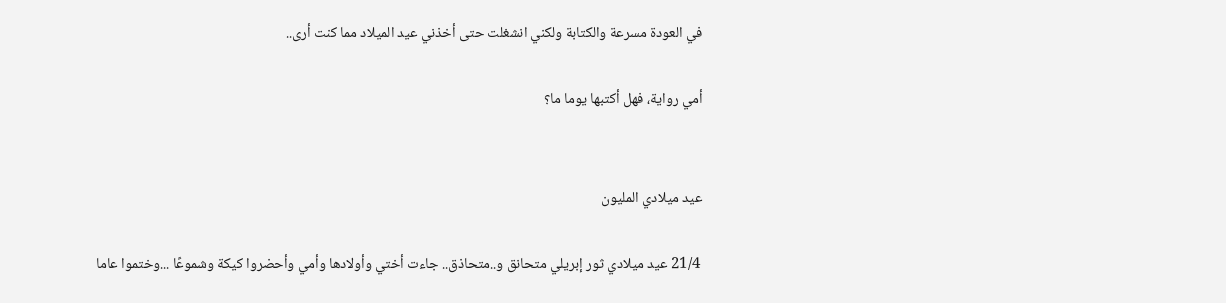في العودة مسرعة والكتابة ولكني انشغلت حتى أخذني عيد الميلاد مما كنت أرى..

أمي رواية، فهل أكتبها يوما ما؟


عيد ميلادي المليون

 21/4 عيد ميلادي ثور إبريلي متحانق و..متحاذق.. جاءت أختي وأولادها وأمي وأحضروا كيكة وشموعًا ...وختموا عاما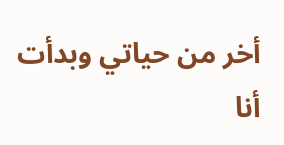أخر من حياتي وبدأت أنا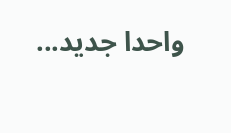واحدا جديد...